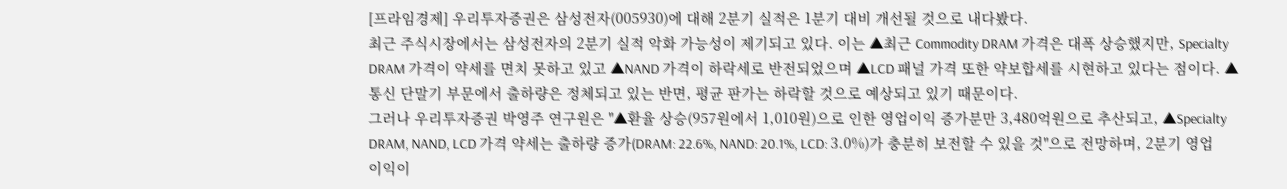[프라임경제] 우리투자증권은 삼성전자(005930)에 대해 2분기 실적은 1분기 대비 개선될 것으로 내다봤다.
최근 주식시장에서는 삼성전자의 2분기 실적 악화 가능성이 제기되고 있다. 이는 ▲최근 Commodity DRAM 가격은 대폭 상승했지만, Specialty DRAM 가격이 약세를 면치 못하고 있고 ▲NAND 가격이 하락세로 반전되었으며 ▲LCD 패널 가격 또한 약보합세를 시현하고 있다는 점이다. ▲통신 단말기 부문에서 출하량은 정체되고 있는 반면, 평균 판가는 하락할 것으로 예상되고 있기 때문이다.
그러나 우리투자증권 박영주 연구원은 "▲환율 상승(957원에서 1,010원)으로 인한 영업이익 증가분만 3,480억원으로 추산되고, ▲Specialty DRAM, NAND, LCD 가격 약세는 출하량 증가(DRAM: 22.6%, NAND: 20.1%, LCD: 3.0%)가 충분히 보전할 수 있을 것"으로 전망하며, 2분기 영업이익이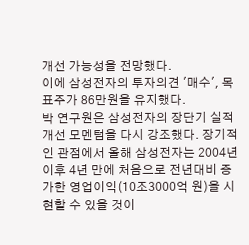개선 가능성을 전망했다.
이에 삼성전자의 투자의견 '매수', 목표주가 86만원을 유지했다.
박 연구원은 삼성전자의 장단기 실적 개선 모멘텀을 다시 강조했다. 장기적인 관점에서 올해 삼성전자는 2004년 이후 4년 만에 처음으로 전년대비 증가한 영업이익(10조3000억 원)을 시현할 수 있을 것이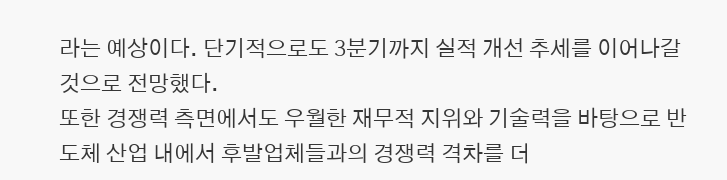라는 예상이다. 단기적으로도 3분기까지 실적 개선 추세를 이어나갈 것으로 전망했다.
또한 경쟁력 측면에서도 우월한 재무적 지위와 기술력을 바탕으로 반도체 산업 내에서 후발업체들과의 경쟁력 격차를 더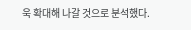욱 확대해 나갈 것으로 분석했다.